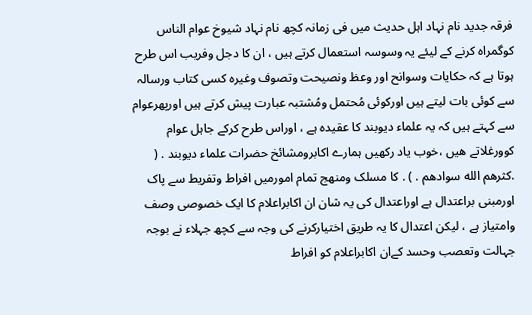فرقہ جدید نام نہاد اہل حدیث میں فی زمانہ کچھ نام نہاد شیوخ عوام الناس کوگمراه کرنے کے لیئے یہ وسوسہ استعمال کرتے ہیں ، ان کا دجل وفریب اس طرح ہوتا ہے کہ حکایات وسوانح اور وعظ ونصیحت وتصوف وغیره کسی کتاب ورسالہ سے کوئی بات لیتے ہیں اورکوئی مُحتمل ومُشتبہ عبارت پیش کرتے ہیں اورپھرعوام سے کہتے ہیں کہ یہ علماء دیوبند کا عقیده ہے ، اوراس طرح کرکے جاہل عوام کوورغلاتے هیں ،خوب یاد رکھیں ہمارے اکابرومشائخ حضرات علماء دیوبند . ( .کثرهم الله سوادهم . ) . کا مسلک ومنهج تمام امورمیں افراط وتفریط سے پاک اورمبنی براعتدال ہے اوراعتدال کی یہ شان ان اکابراعلام کا ایک خصوصی وصف وامتیاز ہے ، لیکن اعتدال کا یہ طریق اختیارکرنے کی وجہ سے کچھ جہلاء نے بوجہ جہالت وتعصب وحسد کےان اکابراعلام کو افراط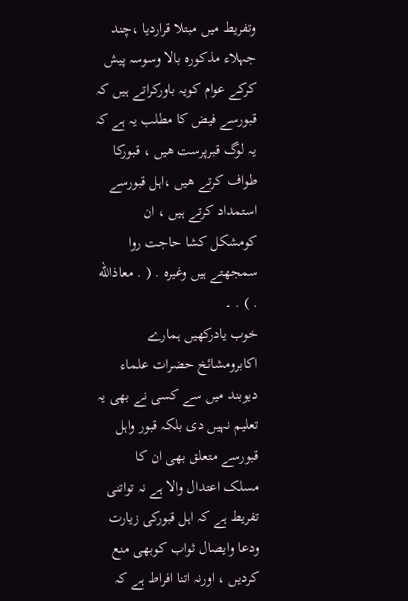وتفریط میں مبتلا قراردیا ،چند جہلاء مذکوره بالا وسوسہ پیش کرکے عوام کویہ باورکراتے ہیں کہ قبورسے فیض کا مطلب یہ ہے کہ یہ لوگ قبرپرست هیں ، قبورکا طواف کرتے هیں ،اہل قبورسے استمداد کرتے ہیں ، ان کومشکل کشا حاجت روا سمجھتے ہیں وغیره . ( . معاذالله . ) . ۔
خوب یادرکھیں ہمارے اکابرومشائخ حضرات علماء دیوبند میں سے کسی نے بھی یہ تعلیم نہیں دی بلکہ قبور واہل قبورسے متعلق بھی ان کا مسلک اعتدال والا ہے نہ تواتنی تفریط ہے کہ اہل قبورکی زیارت ودعا وایصال ثواب کوبھی منع کردیں ، اورنہ اتنا افراط ہے کہ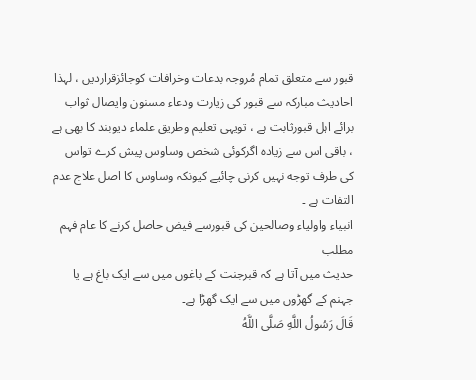قبور سے متعلق تمام مُروجہ بدعات وخرافات کوجائزقراردیں ، لہذا احادیث مبارکہ سے قبور کی زیارت ودعاء مسنون وایصال ثواب برائے اہل قبورثابت ہے ، تویہی تعلیم وطریق علماء دیوبند کا بھی ہے ، باقی اس سے زیاده اگرکوئی شخص وساوس پیش کرے تواس کی طرف توجه نہیں کرنی چائیے کیونکہ وساوس کا اصل علاج عدم التفات ہے ۔
انبیاء واولیاء وصالحین کی قبورسے فیض حاصل کرنے کا عام فہم مطلب
حدیث میں آتا ہے کہ قبرجنت کے باغوں میں سے ایک باغ ہے یا جہنم کے گھڑوں میں سے ایک گھڑا ہے۔
قَالَ رَسُولُ اللَّهِ صَلَّى اللَّهُ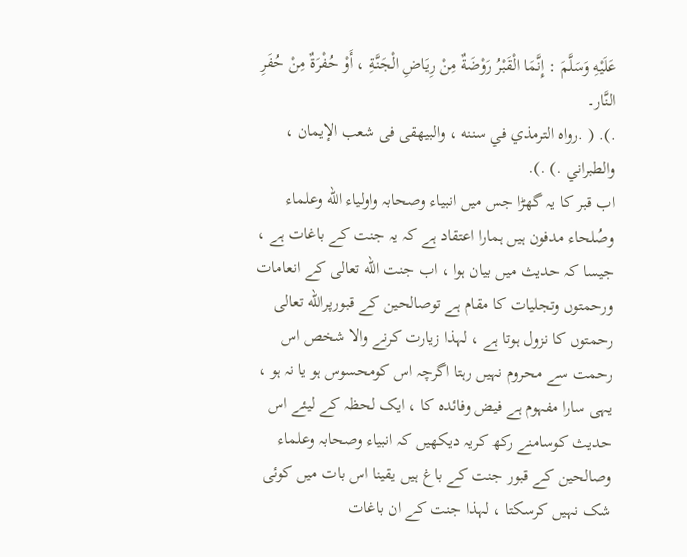عَلَيْهِ وَسَلَّمَ : إِنَّمَا الْقَبْرُ رَوْضَةٌ مِنْ رِيَاضِ الْجَنَّةِ ، أَوْ حُفْرَةٌ مِنْ حُفَرِ النَّار۔
.). ( .رواه الترمذي في سننه ، والبيهقى فى شعب الإيمان ، والطبراني .) .).
اب قبر کا یہ گھڑا جس میں انبیاء وصحابہ واولیاء الله وعلماء وصُلحاء مدفون ہیں ہمارا اعتقاد ہے کہ یہ جنت کے باغات ہے ، جیسا کہ حدیث میں بیان ہوا ، اب جنت الله تعالی کے انعامات ورحمتوں وتجلیات کا مقام ہے توصالحین کے قبورپرالله تعالی رحمتوں کا نزول ہوتا ہے ، لہذا زیارت کرنے والا شخص اس رحمت سے محروم نہیں رہتا اگرچہ اس کومحسوس ہو یا نہ ہو ، یہی سارا مفہوم ہے فیض وفائده کا ، ایک لحظہ کے لیئے اس حدیث کوسامنے رکھ کریہ دیکھیں کہ انبیاء وصحابہ وعلماء وصالحین کے قبور جنت کے باغ ہیں یقینا اس بات میں کوئی شک نہیں کرسکتا ، لہذا جنت کے ان باغات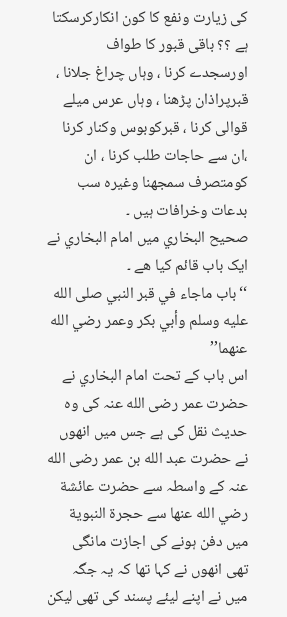کی زیارت ونفع کا کون انکارکرسکتا ہے ؟؟ باقی قبور کا طواف اورسجدے کرنا ، وہاں چراغ جلانا ، قبرپراذان پڑهنا ، وہاں عرس میلے قوالی کرنا ، قبرکوبوس وکنار کرنا ،ان سے حاجات طلب کرنا ، ان کومتصرف سمجھنا وغیره سب بدعات وخرافات ہیں ۔
صحيح البخاري میں امام البخاري نے ایک باب قائم کیا هے ۔
‘‘باب ماجاء في قبر النبي صلى الله عليه وسلم وأبي بكر وعمر رضي الله عنهما’’
اس باب کے تحت امام البخاري نے حضرت عمر رضی الله عنہ کی وه حدیث نقل کی ہے جس میں انهوں نے حضرت عبد الله بن عمر رضی الله عنہ کے واسطہ سے حضرت عائشة رضي الله عنها سے حجرة النبوية میں دفن ہونے کی اجازت مانگی تھی انهوں نے کہا تھا کہ یہ جگہ میں نے اپنے لیئے پسند کی تھی لیکن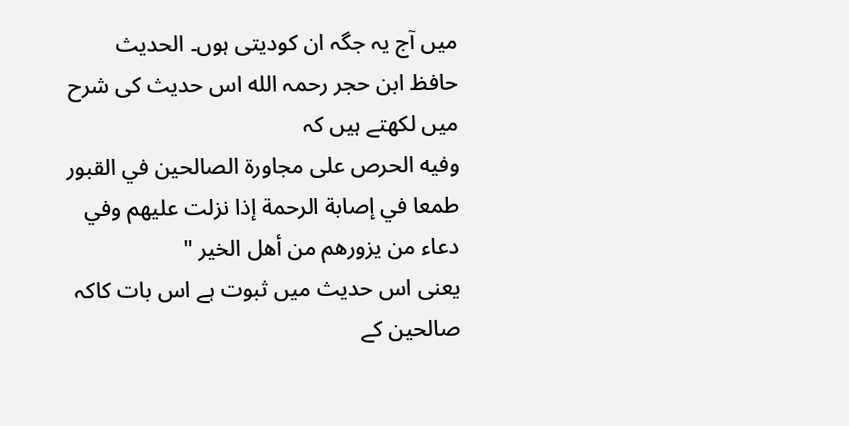میں آج یہ جگہ ان کودیتی ہوں۔ الحدیث
حافظ ابن حجر رحمہ الله اس حدیث کی شرح میں لکھتے ہیں کہ
وفيه الحرص على مجاورة الصالحين في القبور طمعا في إصابة الرحمة إذا نزلت عليهم وفي دعاء من يزورهم من أهل الخير "
یعنی اس حدیث میں ثبوت ہے اس بات كاکہ صالحین کے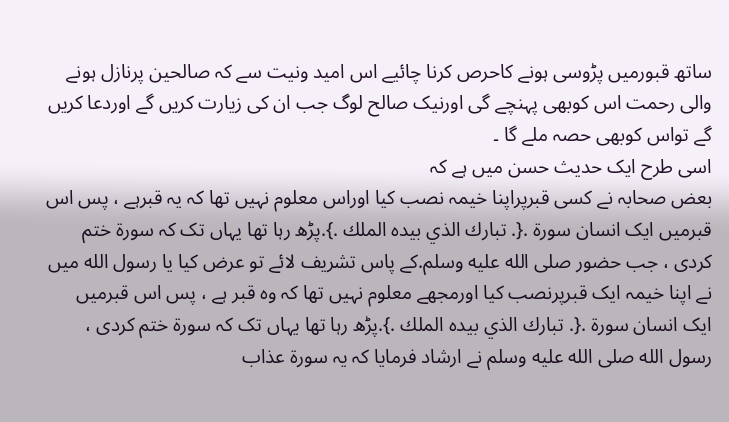ساتھ قبورمیں پڑوسی ہونے كاحرص کرنا چائیے اس امید ونیت سے کہ صالحین پرنازل ہونے والی رحمت اس کوبھی پہنچے گی اورنیک صالح لوگ جب ان کی زیارت کریں گے اوردعا کریں گے تواس کوبھی حصہ ملے گا ۔
اسی طرح ایک حدیث حسن میں ہے کہ
بعض صحابہ نے کسی قبرپراپنا خیمہ نصب کیا اوراس معلوم نہیں تھا کہ یہ قبرہے ، پس اس قبرمیں ایک انسان سورة .{. تبارك الذي بيده الملك .}.پڑھ رہا تھا یہاں تک کہ سورة ختم کردی ، جب حضور صلى الله عليه وسلم.کے پاس تشریف لائے تو عرض کیا يا رسول الله میں نے اپنا خیمہ ایک قبرپرنصب کیا اورمجھے معلوم نہیں تها کہ وه قبر ہے ، پس اس قبرمیں ایک انسان سورة .{. تبارك الذي بيده الملك .}.پڑھ رہا تھا یہاں تک کہ سورة ختم کردی ، رسول الله صلى الله عليه وسلم نے ارشاد فرمایا کہ یہ سورة عذاب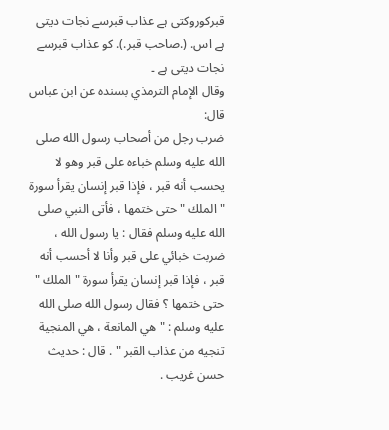قبرکوروکتی ہے عذاب قبرسے نجات دیتی ہے اس. (.صاحب قبر.). کو عذاب قبرسے نجات دیتی ہے ۔
وقال الإمام الترمذي بسنده عن ابن عباس قال:
ضرب رجل من أصحاب رسول الله صلى الله عليه وسلم خباءه على قبر وهو لا يحسب أنه قبر ، فإذا قبر إنسان يقرأ سورة " الملك " حتى ختمها ، فأتى النبي صلى الله عليه وسلم فقال : يا رسول الله ، ضربت خبائي على قبر وأنا لا أحسب أنه قبر ، فإذا قبر إنسان يقرأ سورة " الملك " حتى ختمها ؟ فقال رسول الله صلى الله عليه وسلم : " هي المانعة ، هي المنجية تنجيه من عذاب القبر " . قال : حديث حسن غريب .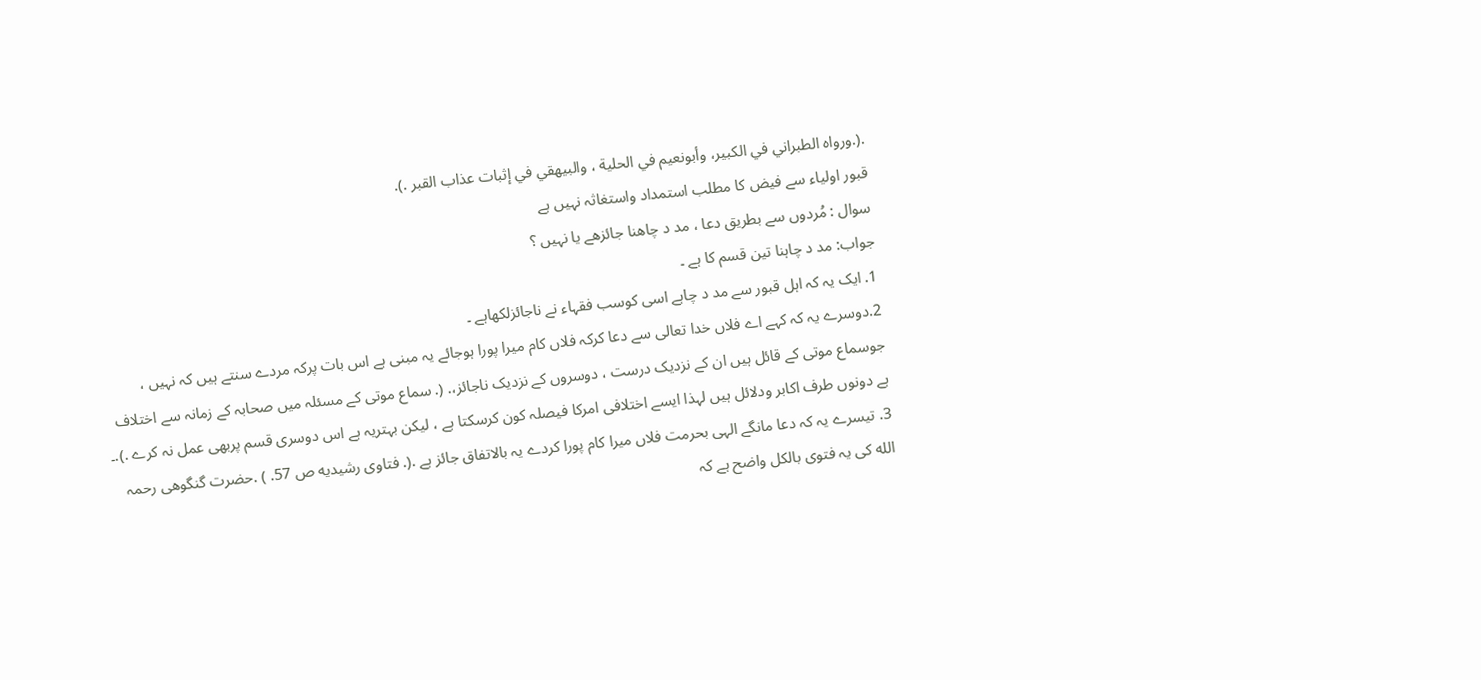.(.ورواه الطبراني في الكبير، وأبونعيم في الحلية ، والبيهقي في إثبات عذاب القبر .).
قبور اولیاء سے فیض کا مطلب استمداد واستغاثہ نہیں ہے
سوال : مُردوں سے بطریق دعا ، مد د چاهنا جائزهے یا نہیں ؟
جواب: مد د چاہنا تین قسم کا ہے ۔
1. ایک یہ کہ اہل قبور سے مد د چاہے اسی کوسب فقہاء نے ناجائزلکھاہے ۔
2.دوسرے یہ کہ کہے اے فلاں خدا تعالی سے دعا کرکہ فلاں کام میرا پورا ہوجائے یہ مبنی ہے اس بات پرکہ مردے سنتے ہیں کہ نہیں ، جوسماع موتی کے قائل ہیں ان کے نزدیک درست ، دوسروں کے نزدیک ناجائز،. (. سماع موتی کے مسئلہ میں صحابہ کے زمانہ سے اختلاف ہے دونوں طرف اکابر ودلائل ہیں لہذا ایسے اختلافی امرکا فیصلہ کون کرسکتا ہے ، لیکن بہتریہ ہے اس دوسری قسم پربھی عمل نہ کرے .).۔
3. تیسرے یہ کہ دعا مانگے الہی بحرمت فلاں میرا کام پورا کردے یہ بالاتفاق جائز ہے .(. فتاوی رشیدیه ص 57. ) .حضرت گنگوهی رحمہ الله کی یہ فتوی بالکل واضح ہے کہ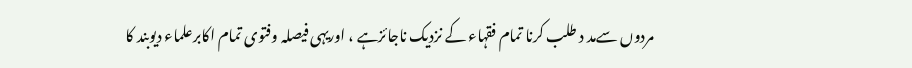مردوں سےمد د طلب کرنا تمام فقہاء کے نزدیک ناجائزہے ، اوریہی فیصلہ وفتوی تمام اکابرعلماء دیوبند کا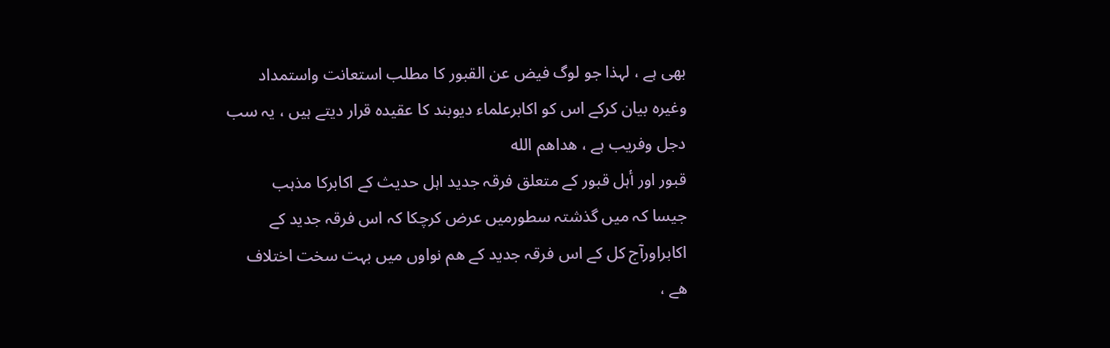بھی ہے ، لہذا جو لوگ فیض عن القبور کا مطلب استعانت واستمداد وغیره بیان کرکے اس کو اکابرعلماء دیوبند کا عقیده قرار دیتے ہیں ، یہ سب دجل وفریب ہے ، هداهم الله
قبور اور أہل قبور کے متعلق فرقہ جدید اہل حدیث کے اکابرکا مذہب
جیسا کہ میں گذشتہ سطورمیں عرض کرچکا کہ اس فرقہ جدید کے اکابراورآج کل کے اس فرقہ جدید کے هم نواوں میں بہت سخت اختلاف هے ،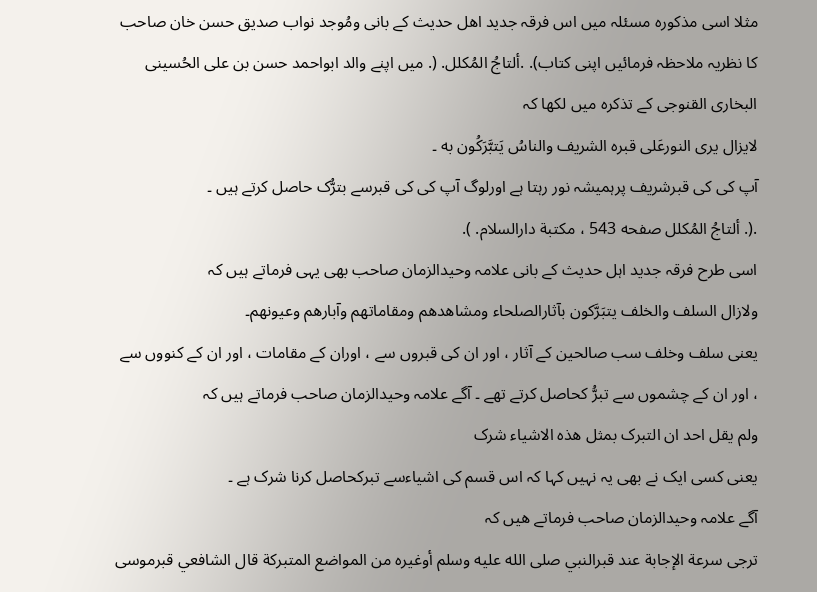مثلا اسی مذکوره مسئلہ میں اس فرقہ جدید اهل حدیث کے بانی ومُوجد نواب صدیق حسن خان صاحب کا نظریہ ملاحظہ فرمائیں اپنی کتاب). .ألتاجُ المُكلل. (. میں اپنے والد ابواحمد حسن بن علی الحُسینی البخاری القنوجی کے تذکره میں لکھا کہ
لایزال يرى النورعَلى قبره الشريف والناسُ يَتبَّرَكُون به ۔
آپ کی کی قبرشریف پرہمیشہ نور رہتا ہے اورلوگ آپ کی کی قبرسے بترُّک حاصل کرتے ہیں ۔
.(. ألتاجُ المُكلل صفحه 543 ، مكتبة دارالسلام. ).
اسی طرح فرقہ جدید اہل حدیث کے بانی علامہ وحیدالزمان صاحب بھی یہی فرماتے ہیں کہ
ولازال السلف والخلف یتبَرَّكون بآثارالصلحاء ومشاهدهم ومقاماتهم وآبارهم وعيونهم۔
یعنی سلف وخلف سب صالحین کے آثار ، اور ان کی قبروں سے ، اوران کے مقامات ، اور ان کے کنووں سے ، اور ان کے چشموں سے تبرُّ کحاصل کرتے تھے ۔ آگے علامہ وحیدالزمان صاحب فرماتے ہیں کہ
ولم یقل احد ان التبرک بمثل هذه الاشیاء شرک
یعنی کسی ایک نے بھی یہ نہیں کہا کہ اس قسم کی اشیاءسے تبرکحاصل کرنا شرک ہے ۔
آگے علامہ وحیدالزمان صاحب فرماتے هیں کہ
ترجى سرعة الإجابة عند قبرالنبي صلى الله عليه وسلم أوغيره من المواضع المتبركة قال الشافعي قبرموسى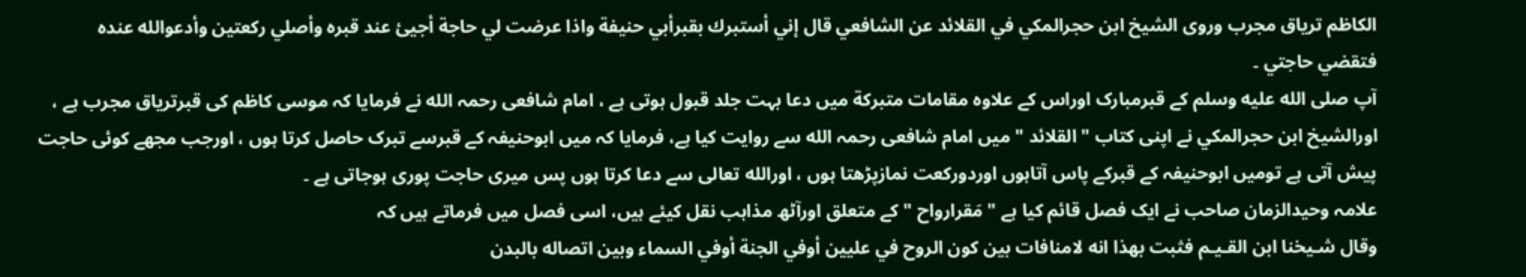الكاظم ترياق مجرب وروى الشيخ ابن حجرالمكي في القلائد عن الشافعي قال إني أستبرك بقبرأبي حنيفة واذا عرضت لي حاجة أجيئ عند قبره وأصلي ركعتين وأدعوالله عنده فتقضي حاجتي ۔
آپ صلى الله عليه وسلم کے قبرمبارک اوراس کے علاوه مقامات متبركة میں دعا بہت جلد قبول ہوتی ہے ، امام شافعی رحمہ الله نے فرمایا کہ موسی کاظم کی قبرتریاق مجرب ہے ، اورالشيخ ابن حجرالمكي نے اپنی کتاب " القلائد " میں امام شافعی رحمہ الله سے روایت کیا ہے، فرمایا کہ میں ابوحنیفہ کے قبرسے تبرک حاصل کرتا ہوں ، اورجب مجھے کوئی حاجت پیش آتی ہے تومیں ابوحنیفہ کے قبرکے پاس آتاہوں اوردورکعت نمازپڑهتا ہوں ، اورالله تعالی سے دعا کرتا ہوں پس میری حاجت پوری ہوجاتی ہے ۔
علامہ وحیدالزمان صاحب نے ایک فصل قائم کیا ہے " مَقرارواح " کے متعلق اورآٹھ مذاہب نقل کیئے ہیں، اسی فصل میں فرماتے ہیں کہ
وقال شـيخنا ابن القـيـم فثبت بهذا انه لامنافات بين كون الروح في عليين أوفي الجنة أوفي السماء وبين اتصاله بالبدن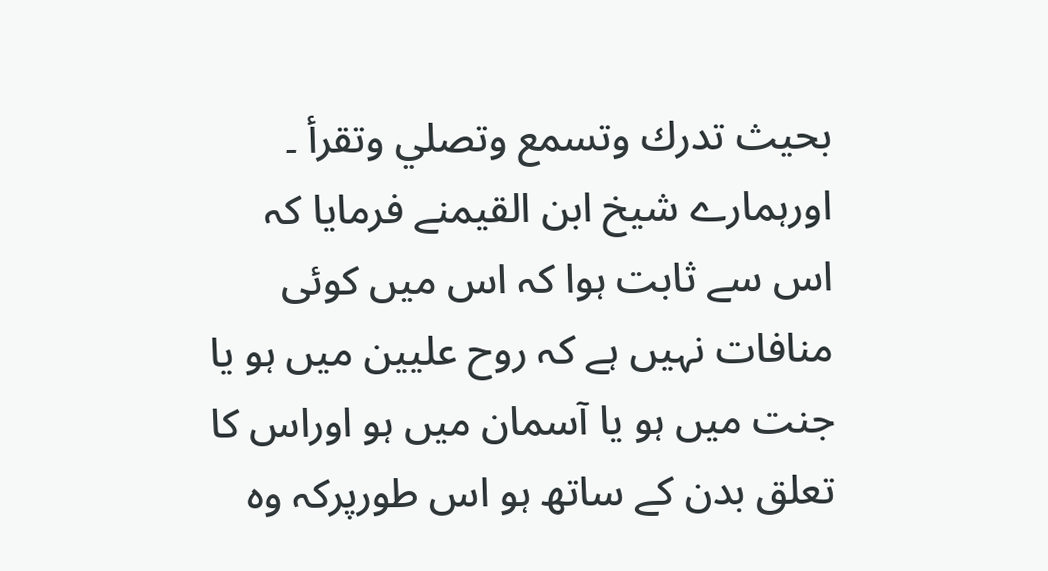بحيث تدرك وتسمع وتصلي وتقرأ ۔
اورہمارے شیخ ابن القیمنے فرمایا کہ اس سے ثابت ہوا کہ اس میں کوئی منافات نہیں ہے کہ روح عليين میں ہو یا جنت میں ہو یا آسمان میں ہو اوراس کا تعلق بدن کے ساتھ ہو اس طورپرکہ وه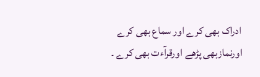ادراک بھی کرے اور سماع بھی کرے اورنمازبھی پڑھے اورقرآءت بھی کرے ۔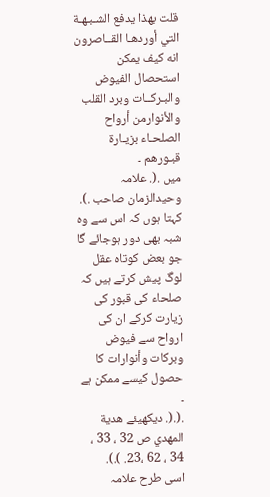قلت بهذا يدفع الشـبـهـة التي أوردهـا القــاصرون انه كيف يمكن استحصال الفيوض
والبـركــات وبرد القلب والأنوارمن أرواح الصلحـاء بزيـارة قبـورهم ۔
میں .(. علامہ وحیدالزمان صاحب .). کہتا ہوں کہ اس سے وه شبہ بھی دور ہوجائے گا جو بعض کوتاه عقل لوگ پیش کرتے ہیں کہ صلحاء کی قبور کی زیارت کرکے ان کی ارواح سے فیوض وبركات وأنوارات کا حصول کیسے ممکن ہے ۔
.(.(. دیکهیئے ھدية المهدي ص 32 ، 33 ، 34 ، 62 ،23. ).).
اسی طرح علامہ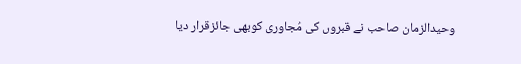وحیدالزمان صاحب نے قبروں کی مُجاوری کوبھی جائزقرار دیا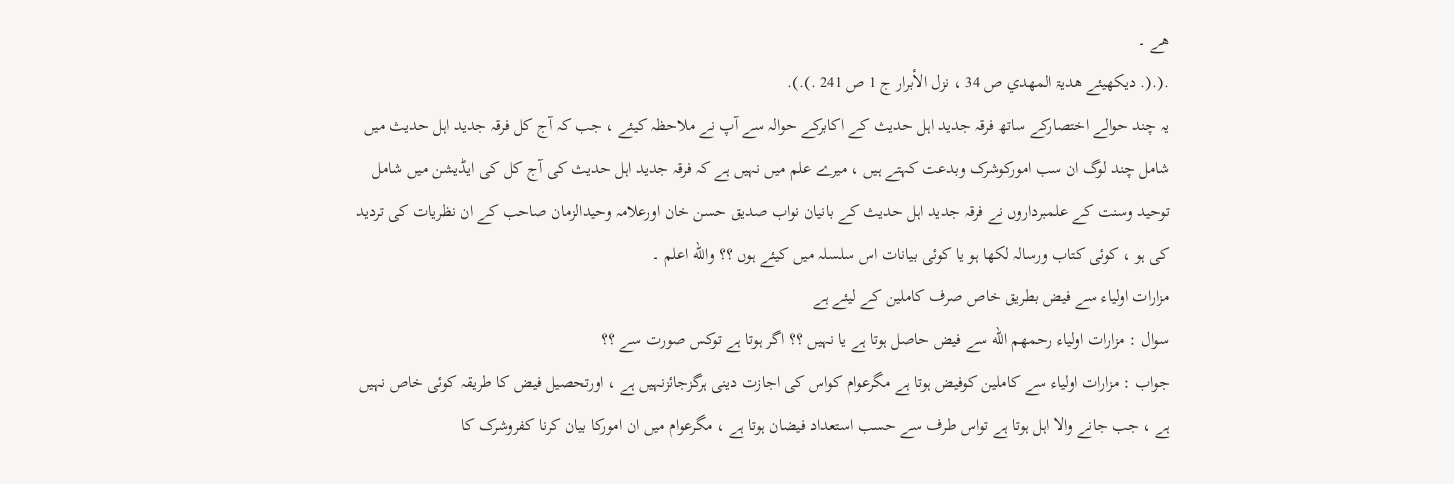هے ۔
.(.(. دیکهیئے هدیۃ المهدي ص 34 ، نزل الأبرار ج 1 ص 241 .).).
یہ چند حوالے اختصارکے ساتھ فرقہ جدید اہل حدیث کے اکابرکے حوالہ سے آپ نے ملاحظہ کیئے ، جب کہ آج کل فرقہ جدید اہل حدیث میں شامل چند لوگ ان سب امورکوشرک وبدعت کہتے ہیں ، میرے علم میں نہیں ہے کہ فرقہ جدید اہل حدیث کی آج کل کی ایڈیشن میں شامل توحید وسنت کے علمبرداروں نے فرقہ جدید اہل حدیث کے بانیان نواب صدیق حسن خان اورعلامہ وحیدالزمان صاحب کے ان نظریات کی تردید کی ہو ، کوئی کتاب ورسالہ لکھا ہو یا کوئی بیانات اس سلسلہ میں کیئے ہوں ؟؟ والله اعلم ۔
مزارات اولیاء سے فیض بطریق خاص صرف کاملین کے لیئے ہے
سوال : مزارات اولیاء رحمهم الله سے فیض حاصل ہوتا ہے یا نہیں ؟؟ اگر ہوتا ہے توکس صورت سے ؟؟
جواب : مزارات اولیاء سے کاملین کوفیض ہوتا ہے مگرعوام کواس کی اجازت دینی ہرگزجائزنہیں ہے ، اورتحصیل فیض کا طریقہ کوئی خاص نہیں ہے ، جب جانے والا اہل ہوتا ہے تواس طرف سے حسب استعداد فیضان ہوتا ہے ، مگرعوام میں ان امورکا بیان کرنا کفروشرک کا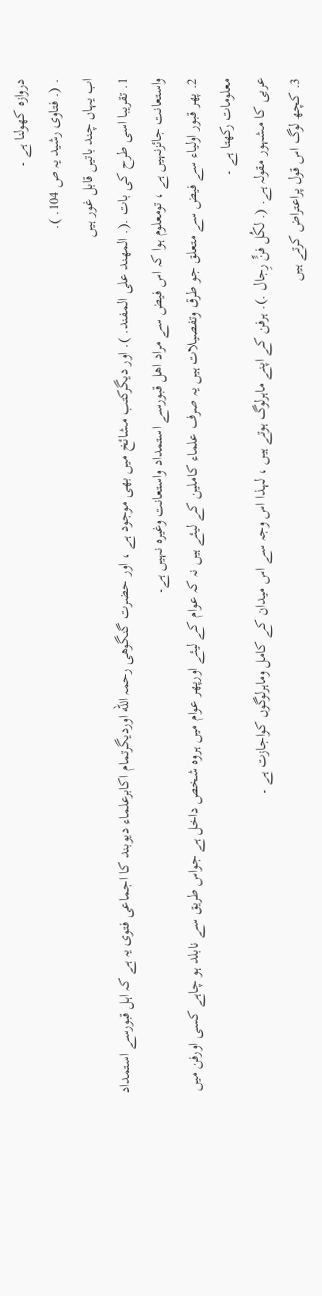دروازه کھولنا ہے ۔
. (. فتاوی رشید یہ ص 104. ).
اب یہاں چند باتیں قابل غور ہیں
1. تقریبا اسی طرح کی بات .(. المهند علی المفند. ). اور دیگرکتب مشائخ میں بھی موجود ہے ، اور حضرت گنگوهی رحمہ الله اوردیگرتمام اکابرعلماء دیوبند کا اجماعی فتوی یہ ہے کہ اہل قبورسے استمداد واستعانت جائزنہیں ہے ، تومعلوم ہوا کہ اس فیض سے مراد اهل قبورسے استمداد واستعانت وغیره نہیں ہے۔
2. پھر قبور اولیاء سے فیض سے متعلق جو طرق وتفصیلات ہیں یہ صرف علماء کاملین کے لیئے ہیں نہ کہ عوام کے لیئے اورپھر عوام میں ہروه شخص داخل ہے جواس طریق سے نابلد ہو چاہے کسی اورفن میں معلومات رکھتا ہے ۔
عربی کا مشہور مقولہ ہے. (. لکُل فنٍّ رِجال .). ہرفن کے اپنے ماہرلوگ ہوتے ہیں ، لہذا اس وجہ سے اس میدان کے کامل وماہرلوگوں کواجازت ہے ۔
3. کچھ لوگ اس قول پراعتراض کرتے ہیں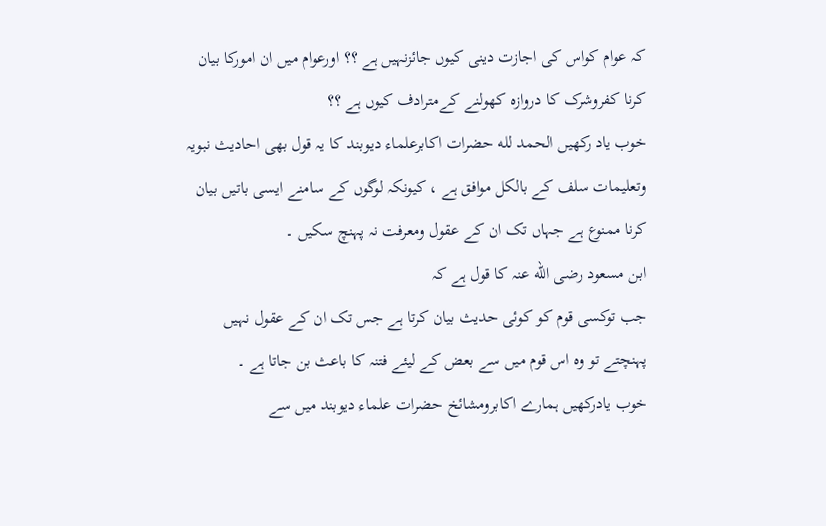کہ عوام کواس کی اجازت دینی کیوں جائزنہیں ہے ؟؟ اورعوام میں ان امورکا بیان کرنا کفروشرک کا دروازه کھولنے کےمترادف کیوں ہے ؟؟
خوب یاد رکهیں الحمد لله حضرات اکابرعلماء دیوبند کا یہ قول بھی احادیث نبویہ وتعلیمات سلف کے بالکل موافق ہے ، کیونکہ لوگوں کے سامنے ایسی باتیں بیان کرنا ممنوع ہے جہاں تک ان کے عقول ومعرفت نہ پہنچ سکیں ۔
ابن مسعود رضی الله عنہ کا قول ہے کہ
جب توکسی قوم کو کوئی حدیث بیان کرتا ہے جس تک ان کے عقول نہیں پہنچتے تو وه اس قوم میں سے بعض کے لیئے فتنہ کا باعث بن جاتا ہے ۔
خوب یادرکھیں ہمارے اکابرومشائخ حضرات علماء دیوبند میں سے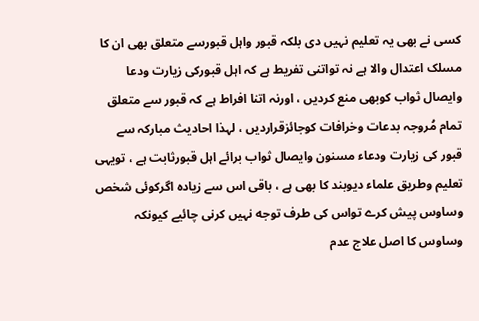کسی نے بھی یہ تعلیم نہیں دی بلکہ قبور واہل قبورسے متعلق بھی ان کا مسلک اعتدال والا ہے نہ تواتنی تفریط ہے کہ اہل قبورکی زیارت ودعا وایصال ثواب کوبھی منع کردیں ، اورنہ اتنا افراط ہے کہ قبور سے متعلق تمام مُروجہ بدعات وخرافات کوجائزقراردیں ، لہذا احادیث مبارکہ سے قبور کی زیارت ودعاء مسنون وایصال ثواب برائے اہل قبورثابت ہے ، تویہی تعلیم وطریق علماء دیوبند کا بھی ہے ، باقی اس سے زیاده اگرکوئی شخص وساوس پیش کرے تواس کی طرف توجه نہیں کرنی چائیے کیونکہ وساوس کا اصل علاج عدم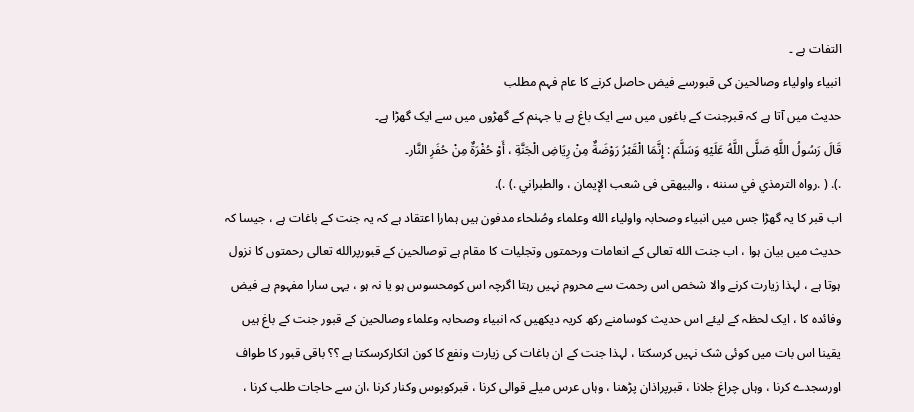التفات ہے ۔
انبیاء واولیاء وصالحین کی قبورسے فیض حاصل کرنے کا عام فہم مطلب
حدیث میں آتا ہے کہ قبرجنت کے باغوں میں سے ایک باغ ہے یا جہنم کے گھڑوں میں سے ایک گھڑا ہے۔
قَالَ رَسُولُ اللَّهِ صَلَّى اللَّهُ عَلَيْهِ وَسَلَّمَ : إِنَّمَا الْقَبْرُ رَوْضَةٌ مِنْ رِيَاضِ الْجَنَّةِ ، أَوْ حُفْرَةٌ مِنْ حُفَرِ النَّار۔
.). ( .رواه الترمذي في سننه ، والبيهقى فى شعب الإيمان ، والطبراني .) .).
اب قبر کا یہ گھڑا جس میں انبیاء وصحابہ واولیاء الله وعلماء وصُلحاء مدفون ہیں ہمارا اعتقاد ہے کہ یہ جنت کے باغات ہے ، جیسا کہ حدیث میں بیان ہوا ، اب جنت الله تعالی کے انعامات ورحمتوں وتجلیات کا مقام ہے توصالحین کے قبورپرالله تعالی رحمتوں کا نزول ہوتا ہے ، لہذا زیارت کرنے والا شخص اس رحمت سے محروم نہیں رہتا اگرچہ اس کومحسوس ہو یا نہ ہو ، یہی سارا مفہوم ہے فیض وفائده کا ، ایک لحظہ کے لیئے اس حدیث کوسامنے رکھ کریہ دیکھیں کہ انبیاء وصحابہ وعلماء وصالحین کے قبور جنت کے باغ ہیں یقینا اس بات میں کوئی شک نہیں کرسکتا ، لہذا جنت کے ان باغات کی زیارت ونفع کا کون انکارکرسکتا ہے ؟؟ باقی قبور کا طواف اورسجدے کرنا ، وہاں چراغ جلانا ، قبرپراذان پڑهنا ، وہاں عرس میلے قوالی کرنا ، قبرکوبوس وکنار کرنا ،ان سے حاجات طلب کرنا ،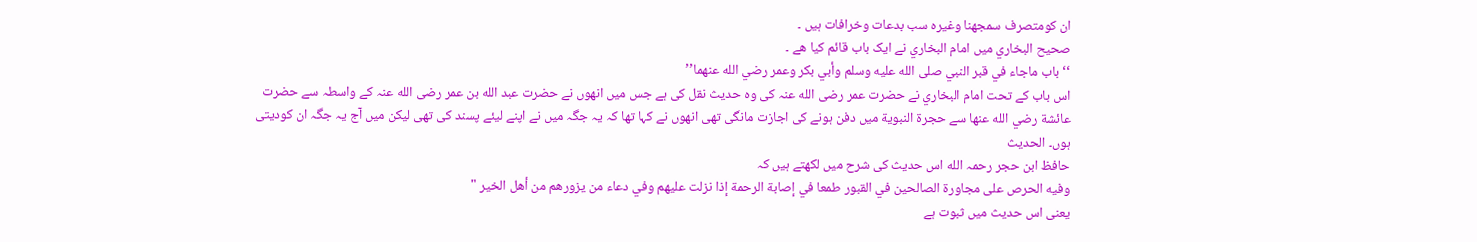ان کومتصرف سمجھنا وغیره سب بدعات وخرافات ہیں ۔
صحيح البخاري میں امام البخاري نے ایک باب قائم کیا هے ۔
‘‘باب ماجاء في قبر النبي صلى الله عليه وسلم وأبي بكر وعمر رضي الله عنهما’’
اس باب کے تحت امام البخاري نے حضرت عمر رضی الله عنہ کی وه حدیث نقل کی ہے جس میں انهوں نے حضرت عبد الله بن عمر رضی الله عنہ کے واسطہ سے حضرت عائشة رضي الله عنها سے حجرة النبوية میں دفن ہونے کی اجازت مانگی تھی انهوں نے کہا تھا کہ یہ جگہ میں نے اپنے لیئے پسند کی تھی لیکن میں آج یہ جگہ ان کودیتی ہوں۔ الحدیث
حافظ ابن حجر رحمہ الله اس حدیث کی شرح میں لکھتے ہیں کہ
وفيه الحرص على مجاورة الصالحين في القبور طمعا في إصابة الرحمة إذا نزلت عليهم وفي دعاء من يزورهم من أهل الخير "
یعنی اس حدیث میں ثبوت ہے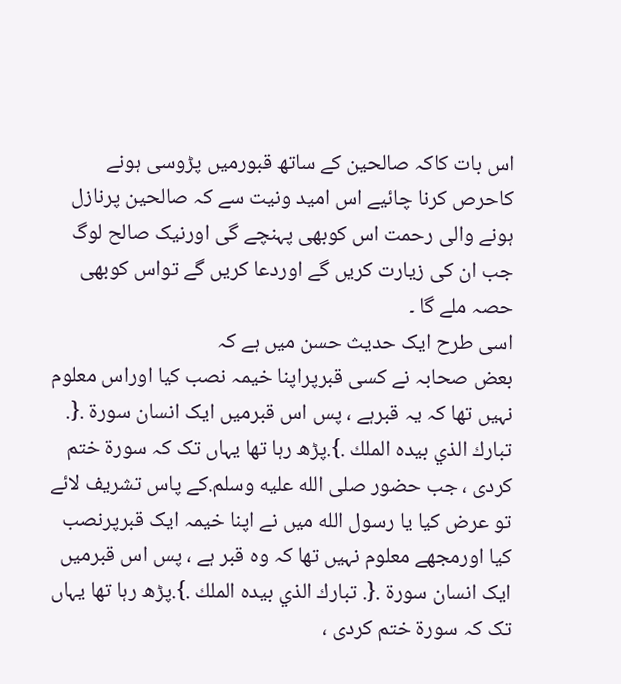اس بات كاکہ صالحین کے ساتھ قبورمیں پڑوسی ہونے كاحرص کرنا چائیے اس امید ونیت سے کہ صالحین پرنازل ہونے والی رحمت اس کوبھی پہنچے گی اورنیک صالح لوگ جب ان کی زیارت کریں گے اوردعا کریں گے تواس کوبھی حصہ ملے گا ۔
اسی طرح ایک حدیث حسن میں ہے کہ
بعض صحابہ نے کسی قبرپراپنا خیمہ نصب کیا اوراس معلوم نہیں تھا کہ یہ قبرہے ، پس اس قبرمیں ایک انسان سورة .{. تبارك الذي بيده الملك .}.پڑھ رہا تھا یہاں تک کہ سورة ختم کردی ، جب حضور صلى الله عليه وسلم.کے پاس تشریف لائے تو عرض کیا يا رسول الله میں نے اپنا خیمہ ایک قبرپرنصب کیا اورمجھے معلوم نہیں تها کہ وه قبر ہے ، پس اس قبرمیں ایک انسان سورة .{. تبارك الذي بيده الملك .}.پڑھ رہا تھا یہاں تک کہ سورة ختم کردی ،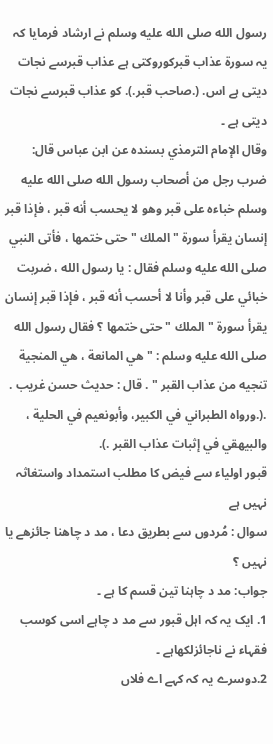رسول الله صلى الله عليه وسلم نے ارشاد فرمایا کہ یہ سورة عذاب قبرکوروکتی ہے عذاب قبرسے نجات دیتی ہے اس. (.صاحب قبر.). کو عذاب قبرسے نجات دیتی ہے ۔
وقال الإمام الترمذي بسنده عن ابن عباس قال:
ضرب رجل من أصحاب رسول الله صلى الله عليه وسلم خباءه على قبر وهو لا يحسب أنه قبر ، فإذا قبر إنسان يقرأ سورة " الملك " حتى ختمها ، فأتى النبي صلى الله عليه وسلم فقال : يا رسول الله ، ضربت خبائي على قبر وأنا لا أحسب أنه قبر ، فإذا قبر إنسان يقرأ سورة " الملك " حتى ختمها ؟ فقال رسول الله صلى الله عليه وسلم : " هي المانعة ، هي المنجية تنجيه من عذاب القبر " . قال : حديث حسن غريب .
.(.ورواه الطبراني في الكبير، وأبونعيم في الحلية ، والبيهقي في إثبات عذاب القبر .).
قبور اولیاء سے فیض کا مطلب استمداد واستغاثہ نہیں ہے
سوال : مُردوں سے بطریق دعا ، مد د چاهنا جائزهے یا نہیں ؟
جواب: مد د چاہنا تین قسم کا ہے ۔
1. ایک یہ کہ اہل قبور سے مد د چاہے اسی کوسب فقہاء نے ناجائزلکھاہے ۔
2.دوسرے یہ کہ کہے اے فلاں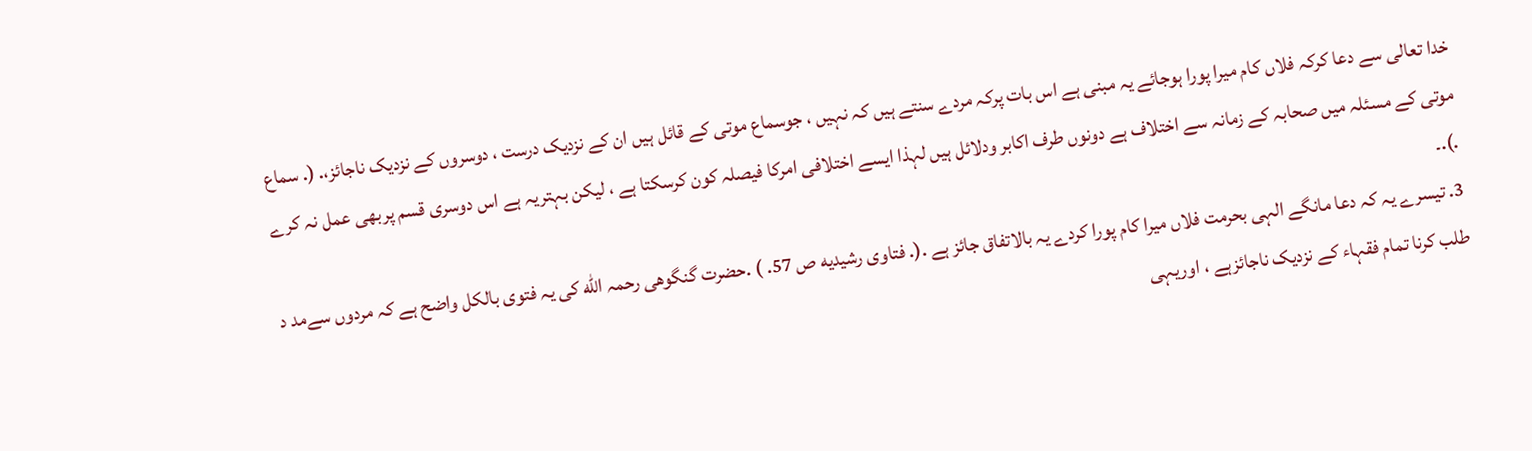خدا تعالی سے دعا کرکہ فلاں کام میرا پورا ہوجائے یہ مبنی ہے اس بات پرکہ مردے سنتے ہیں کہ نہیں ، جوسماع موتی کے قائل ہیں ان کے نزدیک درست ، دوسروں کے نزدیک ناجائز،. (. سماع موتی کے مسئلہ میں صحابہ کے زمانہ سے اختلاف ہے دونوں طرف اکابر ودلائل ہیں لہذا ایسے اختلافی امرکا فیصلہ کون کرسکتا ہے ، لیکن بہتریہ ہے اس دوسری قسم پربھی عمل نہ کرے .).۔
3. تیسرے یہ کہ دعا مانگے الہی بحرمت فلاں میرا کام پورا کردے یہ بالاتفاق جائز ہے .(. فتاوی رشیدیه ص 57. ) .حضرت گنگوهی رحمہ الله کی یہ فتوی بالکل واضح ہے کہ مردوں سےمد د طلب کرنا تمام فقہاء کے نزدیک ناجائزہے ، اوریہی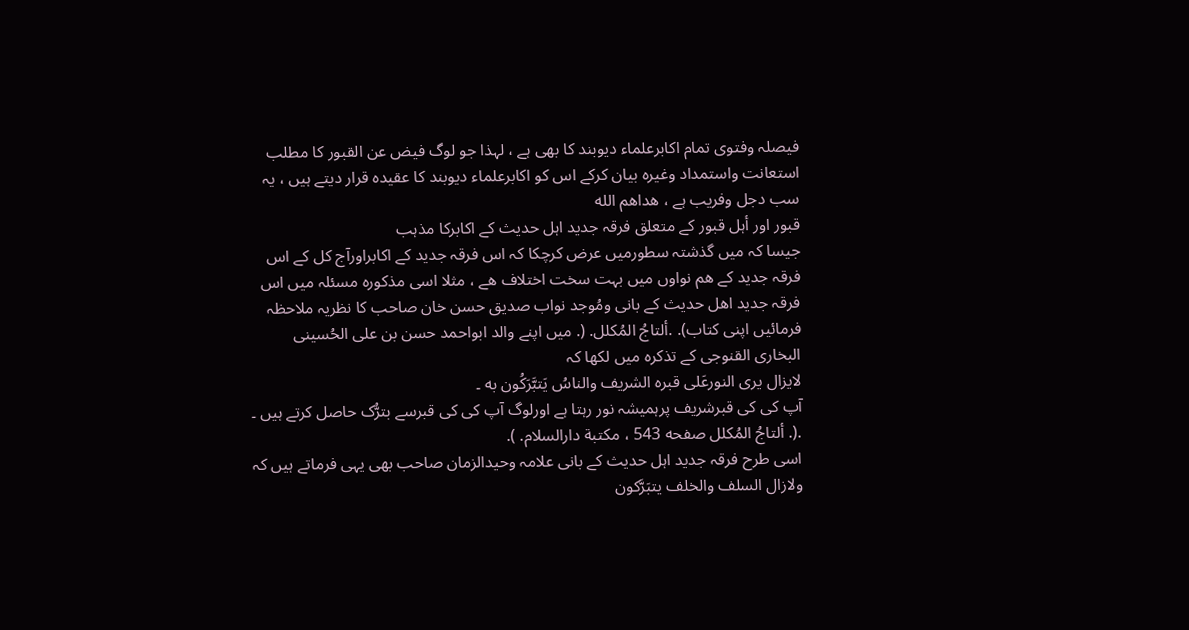فیصلہ وفتوی تمام اکابرعلماء دیوبند کا بھی ہے ، لہذا جو لوگ فیض عن القبور کا مطلب استعانت واستمداد وغیره بیان کرکے اس کو اکابرعلماء دیوبند کا عقیده قرار دیتے ہیں ، یہ سب دجل وفریب ہے ، هداهم الله
قبور اور أہل قبور کے متعلق فرقہ جدید اہل حدیث کے اکابرکا مذہب
جیسا کہ میں گذشتہ سطورمیں عرض کرچکا کہ اس فرقہ جدید کے اکابراورآج کل کے اس فرقہ جدید کے هم نواوں میں بہت سخت اختلاف هے ، مثلا اسی مذکوره مسئلہ میں اس فرقہ جدید اهل حدیث کے بانی ومُوجد نواب صدیق حسن خان صاحب کا نظریہ ملاحظہ فرمائیں اپنی کتاب). .ألتاجُ المُكلل. (. میں اپنے والد ابواحمد حسن بن علی الحُسینی البخاری القنوجی کے تذکره میں لکھا کہ
لایزال يرى النورعَلى قبره الشريف والناسُ يَتبَّرَكُون به ۔
آپ کی کی قبرشریف پرہمیشہ نور رہتا ہے اورلوگ آپ کی کی قبرسے بترُّک حاصل کرتے ہیں ۔
.(. ألتاجُ المُكلل صفحه 543 ، مكتبة دارالسلام. ).
اسی طرح فرقہ جدید اہل حدیث کے بانی علامہ وحیدالزمان صاحب بھی یہی فرماتے ہیں کہ
ولازال السلف والخلف یتبَرَّكون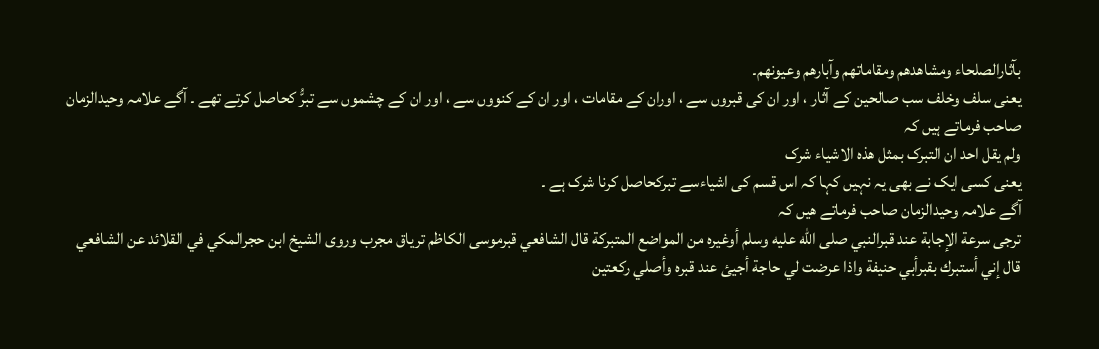بآثارالصلحاء ومشاهدهم ومقاماتهم وآبارهم وعيونهم۔
یعنی سلف وخلف سب صالحین کے آثار ، اور ان کی قبروں سے ، اوران کے مقامات ، اور ان کے کنووں سے ، اور ان کے چشموں سے تبرُّ کحاصل کرتے تھے ۔ آگے علامہ وحیدالزمان صاحب فرماتے ہیں کہ
ولم یقل احد ان التبرک بمثل هذه الاشیاء شرک
یعنی کسی ایک نے بھی یہ نہیں کہا کہ اس قسم کی اشیاءسے تبرکحاصل کرنا شرک ہے ۔
آگے علامہ وحیدالزمان صاحب فرماتے هیں کہ
ترجى سرعة الإجابة عند قبرالنبي صلى الله عليه وسلم أوغيره من المواضع المتبركة قال الشافعي قبرموسى الكاظم ترياق مجرب وروى الشيخ ابن حجرالمكي في القلائد عن الشافعي قال إني أستبرك بقبرأبي حنيفة واذا عرضت لي حاجة أجيئ عند قبره وأصلي ركعتين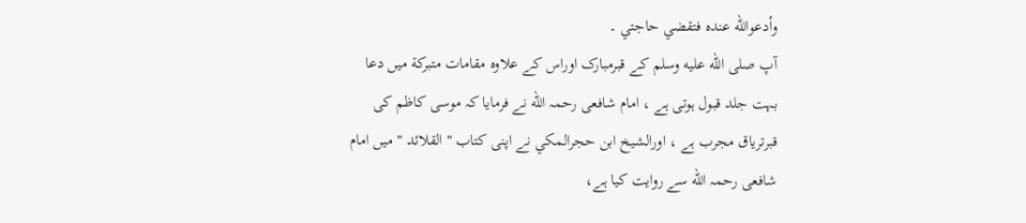وأدعوالله عنده فتقضي حاجتي ۔
آپ صلى الله عليه وسلم کے قبرمبارک اوراس کے علاوه مقامات متبركة میں دعا بہت جلد قبول ہوتی ہے ، امام شافعی رحمہ الله نے فرمایا کہ موسی کاظم کی قبرتریاق مجرب ہے ، اورالشيخ ابن حجرالمكي نے اپنی کتاب " القلائد " میں امام شافعی رحمہ الله سے روایت کیا ہے،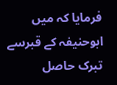فرمایا کہ میں ابوحنیفہ کے قبرسے تبرک حاصل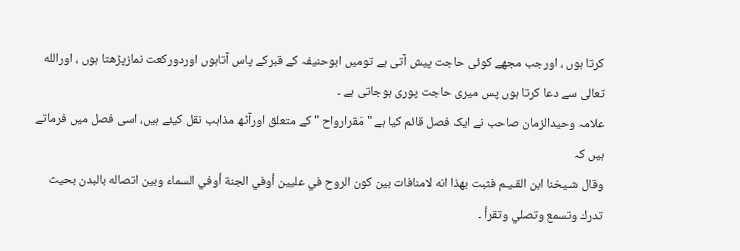کرتا ہوں ، اورجب مجھے کوئی حاجت پیش آتی ہے تومیں ابوحنیفہ کے قبرکے پاس آتاہوں اوردورکعت نمازپڑهتا ہوں ، اورالله تعالی سے دعا کرتا ہوں پس میری حاجت پوری ہوجاتی ہے ۔
علامہ وحیدالزمان صاحب نے ایک فصل قائم کیا ہے " مَقرارواح " کے متعلق اورآٹھ مذاہب نقل کیئے ہیں، اسی فصل میں فرماتے ہیں کہ
وقال شـيخنا ابن القـيـم فثبت بهذا انه لامنافات بين كون الروح في عليين أوفي الجنة أوفي السماء وبين اتصاله بالبدن بحيث تدرك وتسمع وتصلي وتقرأ ۔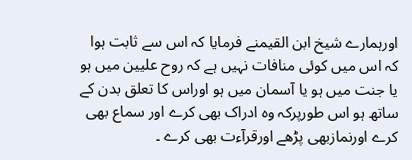اورہمارے شیخ ابن القیمنے فرمایا کہ اس سے ثابت ہوا کہ اس میں کوئی منافات نہیں ہے کہ روح عليين میں ہو یا جنت میں ہو یا آسمان میں ہو اوراس کا تعلق بدن کے ساتھ ہو اس طورپرکہ وه ادراک بھی کرے اور سماع بھی کرے اورنمازبھی پڑھے اورقرآءت بھی کرے ۔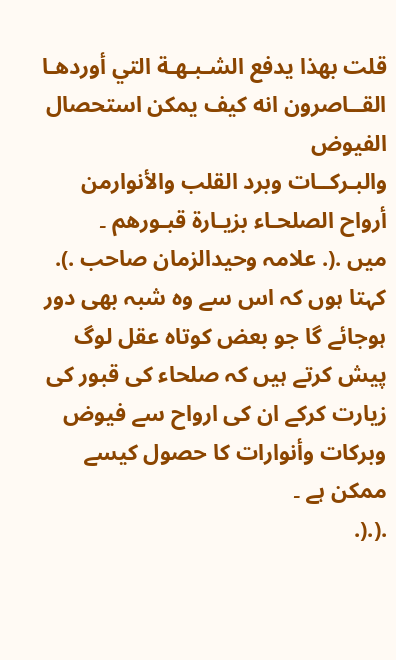قلت بهذا يدفع الشـبـهـة التي أوردهـا القــاصرون انه كيف يمكن استحصال الفيوض
والبـركــات وبرد القلب والأنوارمن أرواح الصلحـاء بزيـارة قبـورهم ۔
میں .(. علامہ وحیدالزمان صاحب .). کہتا ہوں کہ اس سے وه شبہ بھی دور ہوجائے گا جو بعض کوتاه عقل لوگ پیش کرتے ہیں کہ صلحاء کی قبور کی زیارت کرکے ان کی ارواح سے فیوض وبركات وأنوارات کا حصول کیسے ممکن ہے ۔
.(.(.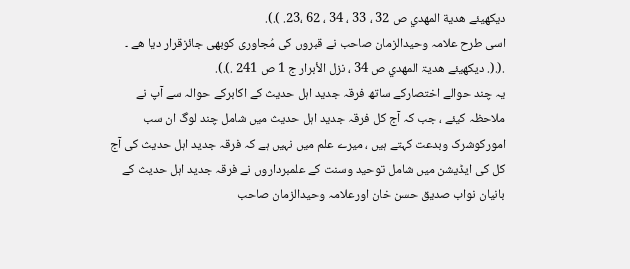دیکهیئے ھدية المهدي ص 32 ، 33 ، 34 ، 62 ،23. ).).
اسی طرح علامہ وحیدالزمان صاحب نے قبروں کی مُجاوری کوبھی جائزقرار دیا هے ۔
.(.(. دیکهیئے هدیۃ المهدي ص 34 ، نزل الأبرار ج 1 ص 241 .).).
یہ چند حوالے اختصارکے ساتھ فرقہ جدید اہل حدیث کے اکابرکے حوالہ سے آپ نے ملاحظہ کیئے ، جب کہ آج کل فرقہ جدید اہل حدیث میں شامل چند لوگ ان سب امورکوشرک وبدعت کہتے ہیں ، میرے علم میں نہیں ہے کہ فرقہ جدید اہل حدیث کی آج کل کی ایڈیشن میں شامل توحید وسنت کے علمبرداروں نے فرقہ جدید اہل حدیث کے بانیان نواب صدیق حسن خان اورعلامہ وحیدالزمان صاحب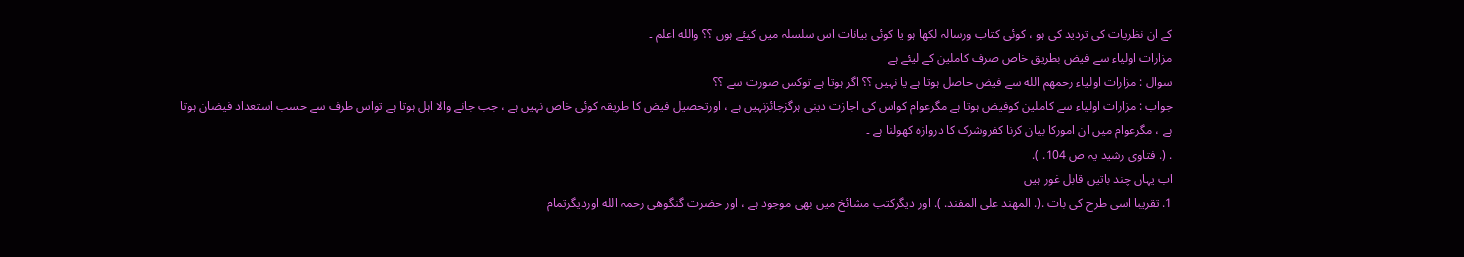کے ان نظریات کی تردید کی ہو ، کوئی کتاب ورسالہ لکھا ہو یا کوئی بیانات اس سلسلہ میں کیئے ہوں ؟؟ والله اعلم ۔
مزارات اولیاء سے فیض بطریق خاص صرف کاملین کے لیئے ہے
سوال : مزارات اولیاء رحمهم الله سے فیض حاصل ہوتا ہے یا نہیں ؟؟ اگر ہوتا ہے توکس صورت سے ؟؟
جواب : مزارات اولیاء سے کاملین کوفیض ہوتا ہے مگرعوام کواس کی اجازت دینی ہرگزجائزنہیں ہے ، اورتحصیل فیض کا طریقہ کوئی خاص نہیں ہے ، جب جانے والا اہل ہوتا ہے تواس طرف سے حسب استعداد فیضان ہوتا ہے ، مگرعوام میں ان امورکا بیان کرنا کفروشرک کا دروازه کھولنا ہے ۔
. (. فتاوی رشید یہ ص 104. ).
اب یہاں چند باتیں قابل غور ہیں
1. تقریبا اسی طرح کی بات .(. المهند علی المفند. ). اور دیگرکتب مشائخ میں بھی موجود ہے ، اور حضرت گنگوهی رحمہ الله اوردیگرتمام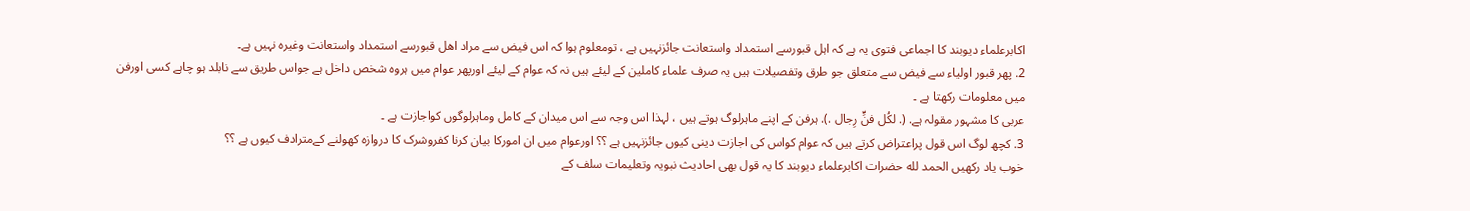اکابرعلماء دیوبند کا اجماعی فتوی یہ ہے کہ اہل قبورسے استمداد واستعانت جائزنہیں ہے ، تومعلوم ہوا کہ اس فیض سے مراد اهل قبورسے استمداد واستعانت وغیره نہیں ہے۔
2. پھر قبور اولیاء سے فیض سے متعلق جو طرق وتفصیلات ہیں یہ صرف علماء کاملین کے لیئے ہیں نہ کہ عوام کے لیئے اورپھر عوام میں ہروه شخص داخل ہے جواس طریق سے نابلد ہو چاہے کسی اورفن میں معلومات رکھتا ہے ۔
عربی کا مشہور مقولہ ہے. (. لکُل فنٍّ رِجال .). ہرفن کے اپنے ماہرلوگ ہوتے ہیں ، لہذا اس وجہ سے اس میدان کے کامل وماہرلوگوں کواجازت ہے ۔
3. کچھ لوگ اس قول پراعتراض کرتے ہیں کہ عوام کواس کی اجازت دینی کیوں جائزنہیں ہے ؟؟ اورعوام میں ان امورکا بیان کرنا کفروشرک کا دروازه کھولنے کےمترادف کیوں ہے ؟؟
خوب یاد رکهیں الحمد لله حضرات اکابرعلماء دیوبند کا یہ قول بھی احادیث نبویہ وتعلیمات سلف کے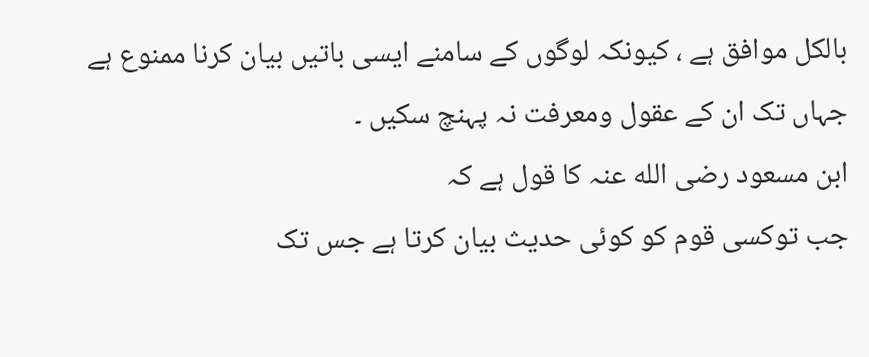بالکل موافق ہے ، کیونکہ لوگوں کے سامنے ایسی باتیں بیان کرنا ممنوع ہے جہاں تک ان کے عقول ومعرفت نہ پہنچ سکیں ۔
ابن مسعود رضی الله عنہ کا قول ہے کہ
جب توکسی قوم کو کوئی حدیث بیان کرتا ہے جس تک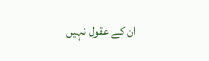ان کے عقول نہیں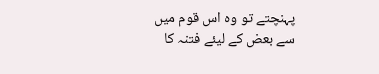پہنچتے تو وه اس قوم میں سے بعض کے لیئے فتنہ کا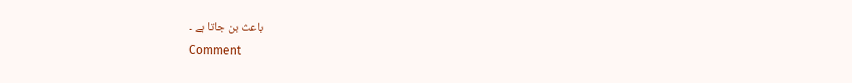باعث بن جاتا ہے ۔
Comment